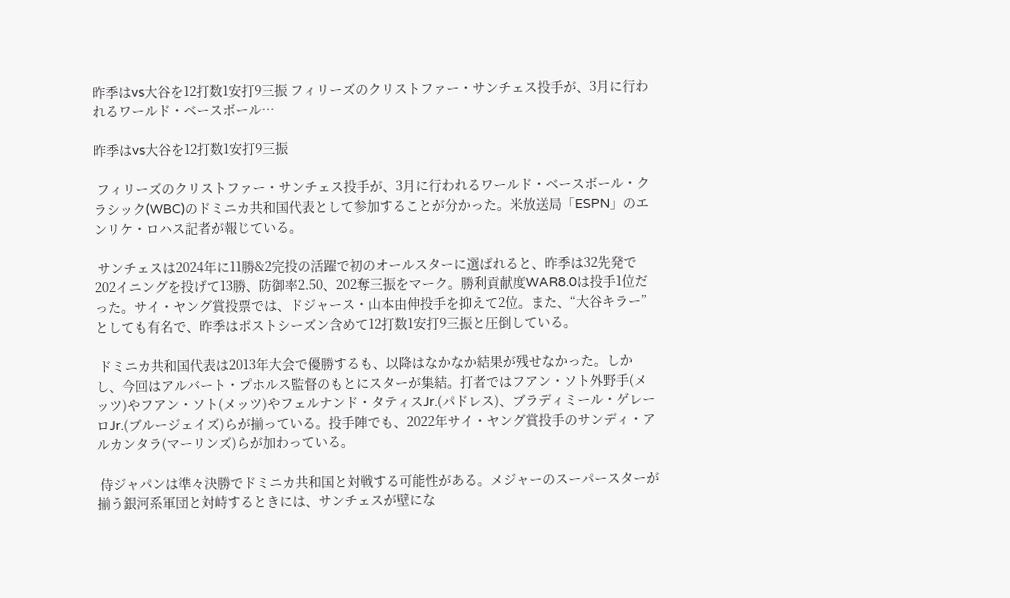昨季はvs大谷を12打数1安打9三振 フィリーズのクリストファー・サンチェス投手が、3月に行われるワールド・ベースボール…

昨季はvs大谷を12打数1安打9三振

 フィリーズのクリストファー・サンチェス投手が、3月に行われるワールド・ベースボール・クラシック(WBC)のドミニカ共和国代表として参加することが分かった。米放送局「ESPN」のエンリケ・ロハス記者が報じている。

 サンチェスは2024年に11勝&2完投の活躍で初のオールスターに選ばれると、昨季は32先発で202イニングを投げて13勝、防御率2.50、202奪三振をマーク。勝利貢献度WAR8.0は投手1位だった。サイ・ヤング賞投票では、ドジャース・山本由伸投手を抑えて2位。また、“大谷キラー”としても有名で、昨季はポストシーズン含めて12打数1安打9三振と圧倒している。

 ドミニカ共和国代表は2013年大会で優勝するも、以降はなかなか結果が残せなかった。しかし、今回はアルバート・プホルス監督のもとにスターが集結。打者ではフアン・ソト外野手(メッツ)やフアン・ソト(メッツ)やフェルナンド・タティスJr.(パドレス)、ブラディミール・ゲレーロJr.(ブルージェイズ)らが揃っている。投手陣でも、2022年サイ・ヤング賞投手のサンディ・アルカンタラ(マーリンズ)らが加わっている。

 侍ジャパンは準々決勝でドミニカ共和国と対戦する可能性がある。メジャーのスーパースターが揃う銀河系軍団と対峙するときには、サンチェスが壁にな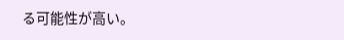る可能性が高い。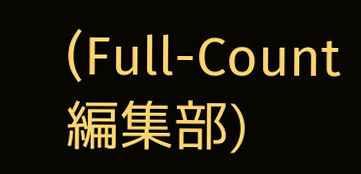(Full-Count編集部)